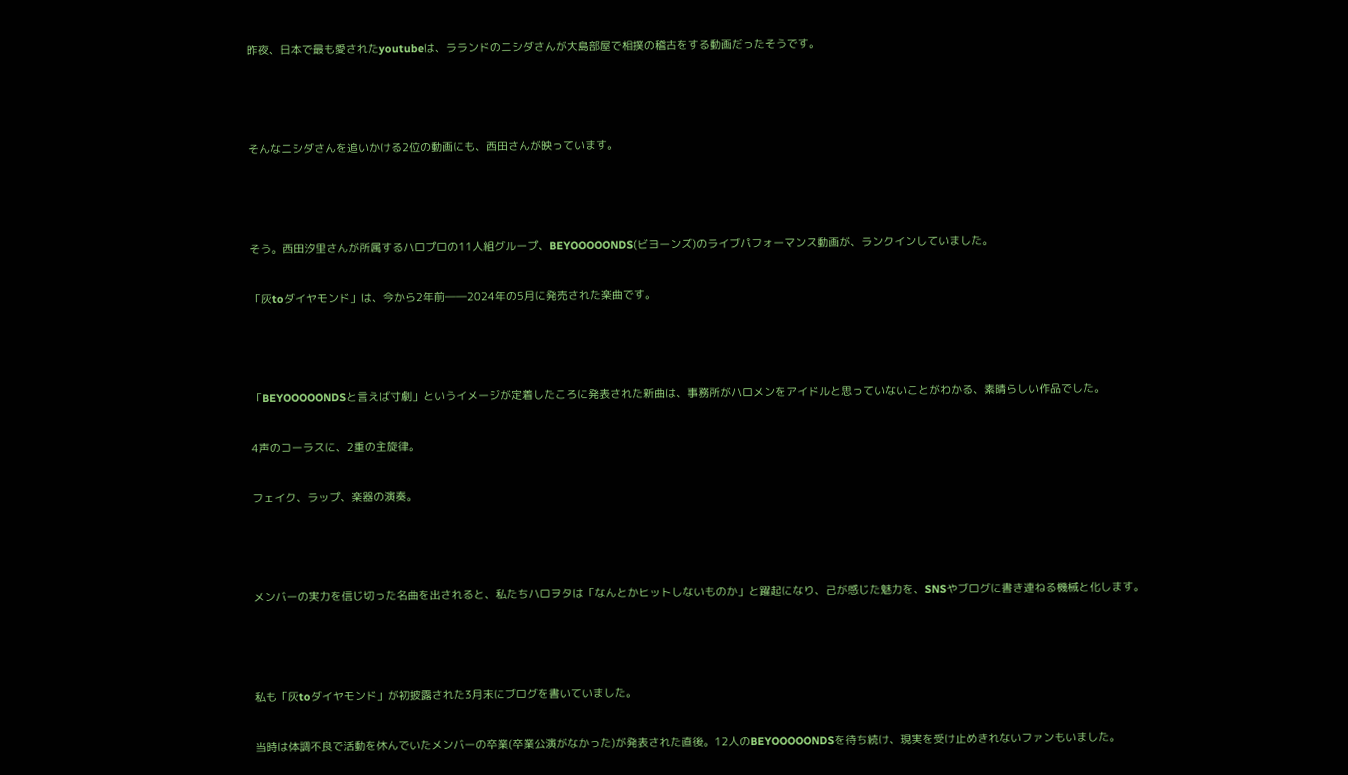昨夜、日本で最も愛されたyoutubeは、ラランドのニシダさんが大島部屋で相撲の稽古をする動画だったそうです。



そんなニシダさんを追いかける2位の動画にも、西田さんが映っています。



そう。西田汐里さんが所属するハロプロの11人組グループ、BEYOOOOONDS(ビヨーンズ)のライブパフォーマンス動画が、ランクインしていました。

「灰toダイヤモンド」は、今から2年前――2024年の5月に発売された楽曲です。



「BEYOOOOONDSと言えば寸劇」というイメージが定着したころに発表された新曲は、事務所がハロメンをアイドルと思っていないことがわかる、素晴らしい作品でした。

4声のコーラスに、2重の主旋律。

フェイク、ラップ、楽器の演奏。



メンバーの実力を信じ切った名曲を出されると、私たちハロヲタは「なんとかヒットしないものか」と躍起になり、己が感じた魅力を、SNSやブログに書き連ねる機械と化します。



私も「灰toダイヤモンド」が初披露された3月末にブログを書いていました。

当時は体調不良で活動を休んでいたメンバーの卒業(卒業公演がなかった)が発表された直後。12人のBEYOOOOONDSを待ち続け、現実を受け止めきれないファンもいました。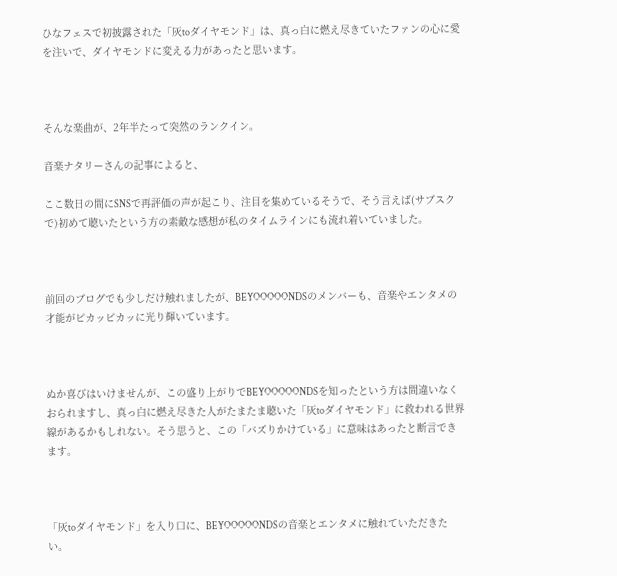ひなフェスで初披露された「灰toダイヤモンド」は、真っ白に燃え尽きていたファンの心に愛を注いで、ダイヤモンドに変える力があったと思います。



そんな楽曲が、2年半たって突然のランクイン。

音楽ナタリーさんの記事によると、

ここ数日の間にSNSで再評価の声が起こり、注目を集めているそうで、そう言えば(サブスクで)初めて聴いたという方の素敵な感想が私のタイムラインにも流れ着いていました。



前回のブログでも少しだけ触れましたが、BEYOOOOONDSのメンバーも、音楽やエンタメの才能がピカッピカッに光り輝いています。



ぬか喜びはいけませんが、この盛り上がりでBEYOOOOONDSを知ったという方は間違いなくおられますし、真っ白に燃え尽きた人がたまたま聴いた「灰toダイヤモンド」に救われる世界線があるかもしれない。そう思うと、この「バズりかけている」に意味はあったと断言できます。



「灰toダイヤモンド」を入り口に、BEYOOOOONDSの音楽とエンタメに触れていただきたい。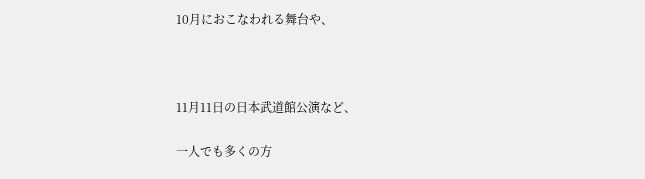10月におこなわれる舞台や、



11月11日の日本武道館公演など、

一人でも多くの方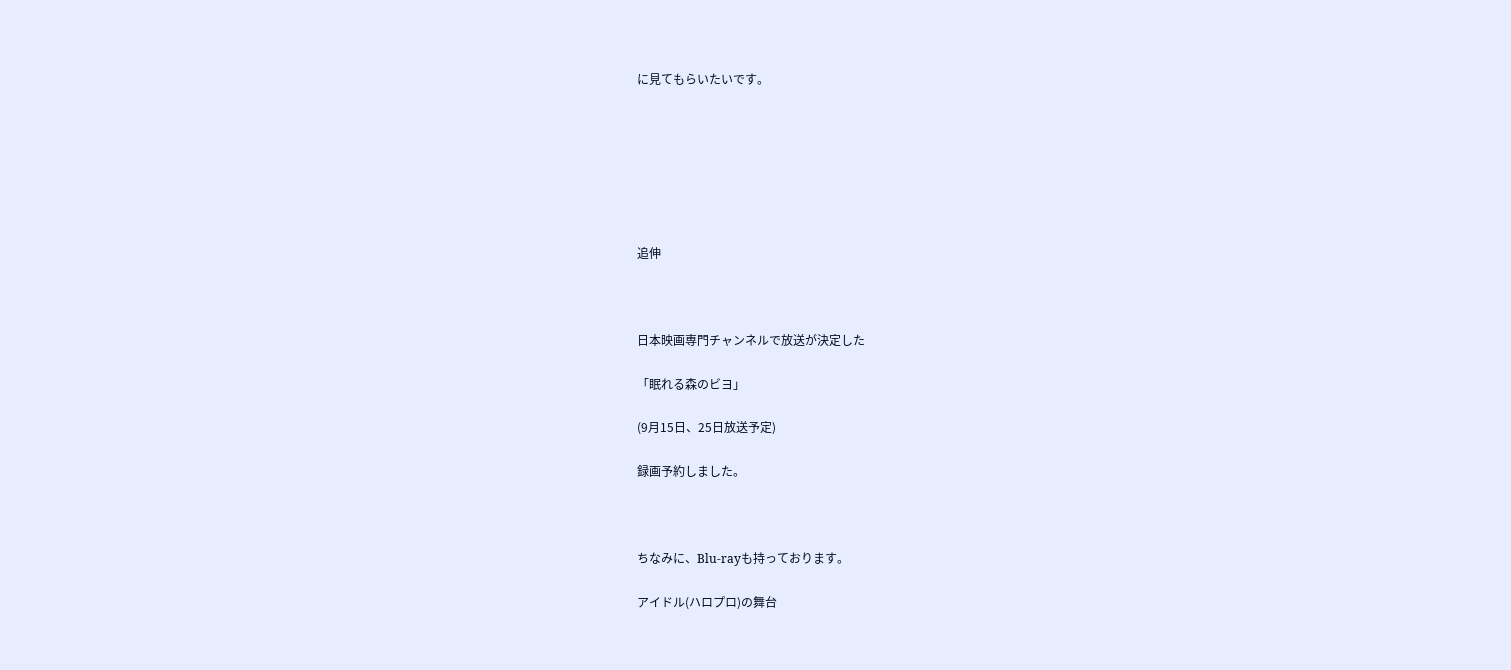に見てもらいたいです。







追伸



日本映画専門チャンネルで放送が決定した

「眠れる森のビヨ」

(9月15日、25日放送予定)

録画予約しました。



ちなみに、Blu-rayも持っております。

アイドル(ハロプロ)の舞台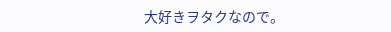大好きヲタクなので。